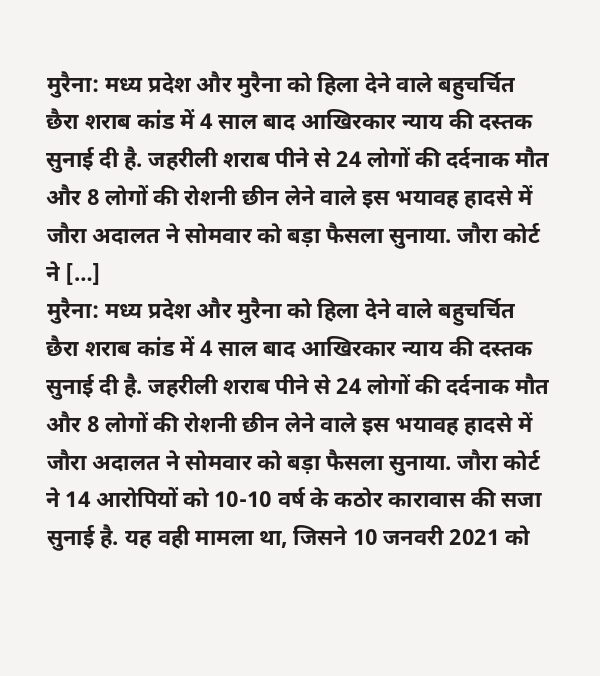मुरैना: मध्य प्रदेश और मुरैना को हिला देने वाले बहुचर्चित छैरा शराब कांड में 4 साल बाद आखिरकार न्याय की दस्तक सुनाई दी है. जहरीली शराब पीने से 24 लोगों की दर्दनाक मौत और 8 लोगों की रोशनी छीन लेने वाले इस भयावह हादसे में जौरा अदालत ने सोमवार को बड़ा फैसला सुनाया. जौरा कोर्ट ने […]
मुरैना: मध्य प्रदेश और मुरैना को हिला देने वाले बहुचर्चित छैरा शराब कांड में 4 साल बाद आखिरकार न्याय की दस्तक सुनाई दी है. जहरीली शराब पीने से 24 लोगों की दर्दनाक मौत और 8 लोगों की रोशनी छीन लेने वाले इस भयावह हादसे में जौरा अदालत ने सोमवार को बड़ा फैसला सुनाया. जौरा कोर्ट ने 14 आरोपियों को 10-10 वर्ष के कठोर कारावास की सजा सुनाई है. यह वही मामला था, जिसने 10 जनवरी 2021 को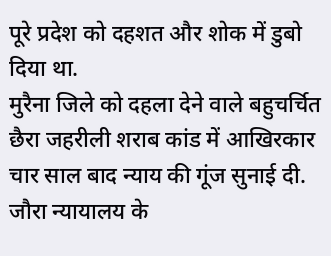पूरे प्रदेश को दहशत और शोक में डुबो दिया था.
मुरैना जिले को दहला देने वाले बहुचर्चित छैरा जहरीली शराब कांड में आखिरकार चार साल बाद न्याय की गूंज सुनाई दी. जौरा न्यायालय के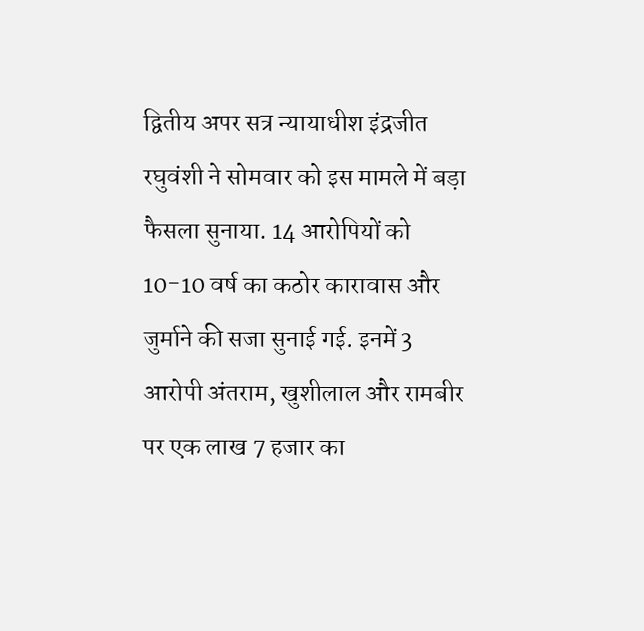द्वितीय अपर सत्र न्यायाधीश इंद्रजीत रघुवंशी ने सोमवार को इस मामले में बड़ा फैसला सुनाया. 14 आरोपियों को 10-10 वर्ष का कठोर कारावास और जुर्माने की सजा सुनाई गई. इनमें 3 आरोपी अंतराम, खुशीलाल और रामबीर पर एक लाख 7 हजार का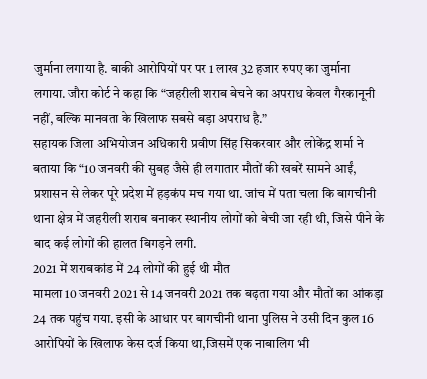जुर्माना लगाया है. बाकी आरोपियों पर पर 1 लाख 32 हजार रुपए का जुर्माना लगाया. जौरा कोर्ट ने कहा कि “जहरीली शराब बेचने का अपराध केवल गैरकानूनी नहीं, बल्कि मानवता के खिलाफ सबसे बड़ा अपराध है.”
सहायक जिला अभियोजन अधिकारी प्रवीण सिंह सिकरवार और लोकेंद्र शर्मा ने बताया कि “10 जनवरी की सुबह जैसे ही लगातार मौतों की खबरें सामने आईं, प्रशासन से लेकर पूरे प्रदेश में हड़कंप मच गया था. जांच में पता चला कि बागचीनी थाना क्षेत्र में जहरीली शराब बनाकर स्थानीय लोगों को बेची जा रही थी, जिसे पीने के बाद कई लोगों की हालत बिगड़ने लगी.
2021 में शराबकांड में 24 लोगों की हुई थी मौत
मामला 10 जनवरी 2021 से 14 जनवरी 2021 तक बढ़ता गया और मौतों का आंकड़ा 24 तक पहुंच गया. इसी के आधार पर बागचीनी थाना पुलिस ने उसी दिन कुल 16 आरोपियों के खिलाफ केस दर्ज किया था,जिसमें एक नाबालिग भी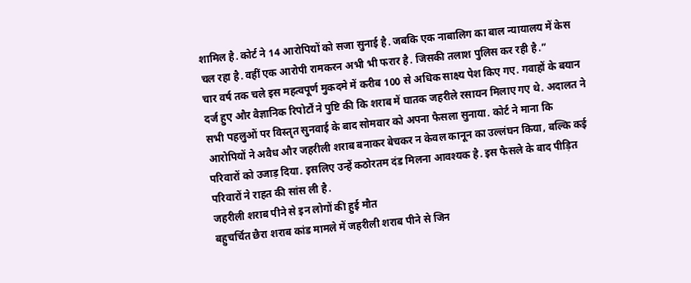शामिल है. कोर्ट ने 14 आरोपियों को सजा सुनाई है. जबकि एक नाबालिग का बाल न्यायालय में केस चल रहा है. वहीं एक आरोपी रामकरन अभी भी फरार है. जिसकी तलाश पुलिस कर रही है.”
चार वर्ष तक चले इस महत्वपूर्ण मुकदमे में करीब 100 से अधिक साक्ष्य पेश किए गए. गवाहों के बयान दर्ज हुए और वैज्ञानिक रिपोर्टों ने पुष्टि की कि शराब में घातक जहरीले रसायन मिलाए गए थे. अदालत ने सभी पहलुओं पर विस्तृत सुनवाई के बाद सोमवार को अपना फैसला सुनाया. कोर्ट ने माना कि आरोपियों ने अवैध और जहरीली शराब बनाकर बेचकर न केवल कानून का उल्लंघन किया, बल्कि कई परिवारों को उजाड़ दिया. इसलिए उन्हें कठोरतम दंड मिलना आवश्यक है. इस फैसले के बाद पीड़ित परिवारों ने राहत की सांस ली है.
जहरीली शराब पीने से इन लोगों की हुई मौत
बहुचर्चित छैरा शराब कांड मामले में जहरीली शराब पीने से जिन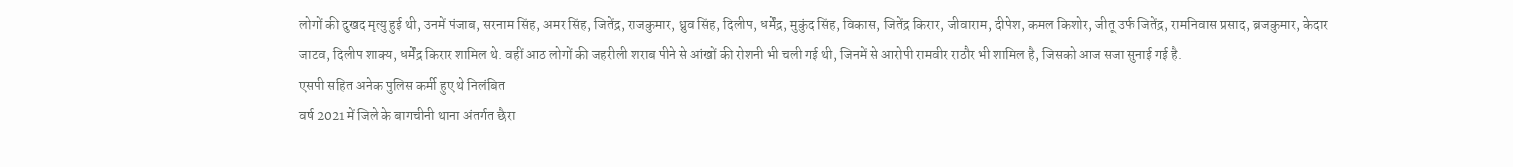लोगों की दुखद मृत्यु हुई थी, उनमें पंजाब, सरनाम सिंह, अमर सिंह, जितेंद्र, राजकुमार, ध्रुव सिंह, दिलीप, धर्मेंद्र, मुकुंद सिंह, विकास, जितेंद्र किरार, जीवाराम, दीपेश, कमल किशोर, जीतू उर्फ जितेंद्र, रामनिवास प्रसाद, ब्रजकुमार, केदार जाटव, दिलीप शाक्य, धर्मेंद्र किरार शामिल थे. वहीं आठ लोगों की जहरीली शराब पीने से आंखों की रोशनी भी चली गई थी, जिनमें से आरोपी रामवीर राठौर भी शामिल है, जिसको आज सजा सुनाई गई है.
एसपी सहित अनेक पुलिस कर्मी हुए थे निलंबित
वर्ष 2021 में जिले के बागचीनी थाना अंतर्गत छैरा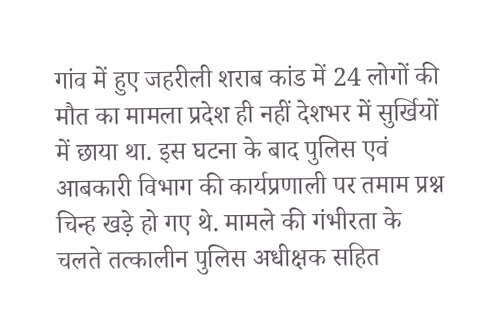गांव में हुए जहरीली शराब कांड में 24 लोगों की मौत का मामला प्रदेश ही नहीं देशभर में सुर्खियों में छाया था. इस घटना के बाद पुलिस एवं आबकारी विभाग की कार्यप्रणाली पर तमाम प्रश्न चिन्ह खड़े हो गए थे. मामले की गंभीरता के चलते तत्कालीन पुलिस अधीक्षक सहित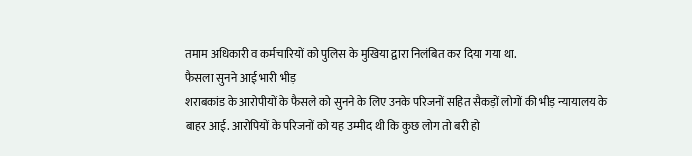तमाम अधिकारी व कर्मचारियों को पुलिस के मुखिया द्वारा निलंबित कर दिया गया था.
फैसला सुनने आई भारी भीड़
शराबकांड के आरोपीयों के फैसले को सुनने के लिए उनके परिजनों सहित सैकड़ों लोगों की भीड़ न्यायालय के बाहर आई. आरोपियों के परिजनों को यह उम्मीद थी कि कुछ लोग तो बरी हो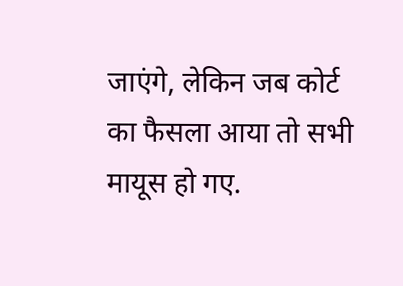जाएंगे, लेकिन जब कोर्ट का फैसला आया तो सभी मायूस हो गए.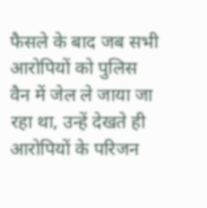फैसले के बाद जब सभी आरोपियों को पुलिस वैन में जेल ले जाया जा रहा था, उन्हें देखते ही आरोपियों के परिजन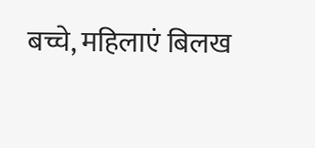बच्चे, महिलाएं बिलख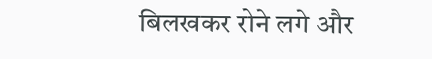बिलखकर रोने लगे और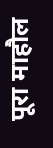पूरा माहौल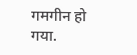गमगीन हो गया.